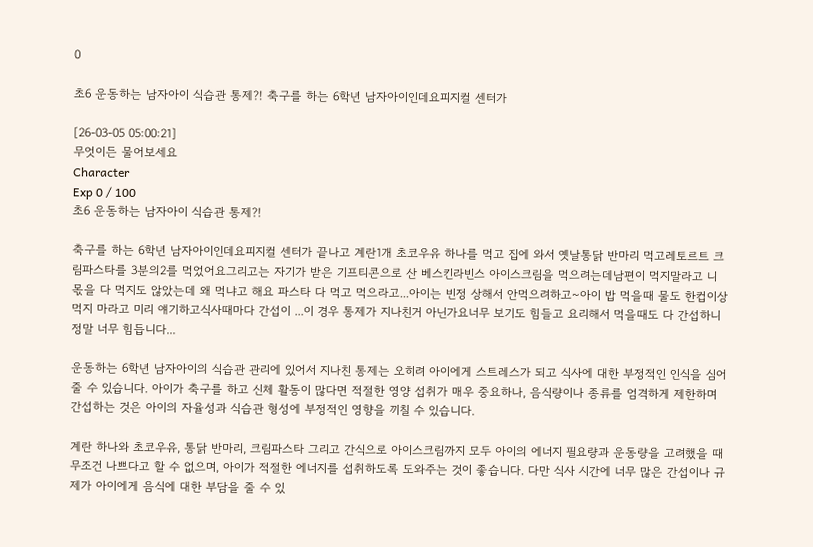0

초6 운동하는 남자아이 식습관 통제?! 축구를 하는 6학년 남자아이인데요피지컬 센터가

[26-03-05 05:00:21]
무엇이든 물어보세요
Character
Exp 0 / 100
초6 운동하는 남자아이 식습관 통제?!

축구를 하는 6학년 남자아이인데요피지컬 센터가 끝나고 계란1개 초코우유 하나를 먹고 집에 와서 옛날통닭 반마리 먹고레토르트 크림파스타를 3분의2를 먹었어요그리고는 자기가 받은 기프티콘으로 산 베스킨라빈스 아이스크림을 먹으려는데남편이 먹지말라고 니 몫을 다 먹지도 않았는데 왜 먹냐고 해요 파스타 다 먹고 먹으라고...아이는 빈정 상해서 안먹으려하고~아이 밥 먹을때 물도 한컵이상 먹지 마라고 미리 얘기하고식사때마다 간섭이 ...이 경우 통제가 지나친거 아닌가요너무 보기도 힘들고 요리해서 먹을때도 다 간섭하니 정말 너무 힘듭니다...

운동하는 6학년 남자아이의 식습관 관리에 있어서 지나친 통제는 오히려 아이에게 스트레스가 되고 식사에 대한 부정적인 인식을 심어줄 수 있습니다. 아이가 축구를 하고 신체 활동이 많다면 적절한 영양 섭취가 매우 중요하나, 음식량이나 종류를 엄격하게 제한하며 간섭하는 것은 아이의 자율성과 식습관 형성에 부정적인 영향을 끼칠 수 있습니다.

계란 하나와 초코우유, 통닭 반마리, 크림파스타 그리고 간식으로 아이스크림까지 모두 아이의 에너지 필요량과 운동량을 고려했을 때 무조건 나쁘다고 할 수 없으며, 아이가 적절한 에너지를 섭취하도록 도와주는 것이 좋습니다. 다만 식사 시간에 너무 많은 간섭이나 규제가 아이에게 음식에 대한 부담을 줄 수 있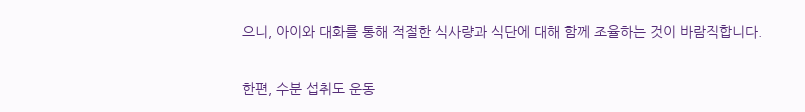으니, 아이와 대화를 통해 적절한 식사량과 식단에 대해 함께 조율하는 것이 바람직합니다.

한편, 수분 섭취도 운동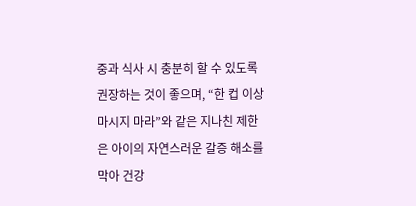중과 식사 시 충분히 할 수 있도록 권장하는 것이 좋으며, “한 컵 이상 마시지 마라”와 같은 지나친 제한은 아이의 자연스러운 갈증 해소를 막아 건강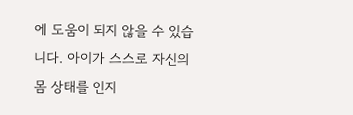에 도움이 되지 않을 수 있습니다. 아이가 스스로 자신의 몸 상태를 인지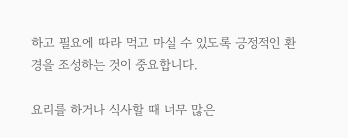하고 필요에 따라 먹고 마실 수 있도록 긍정적인 환경을 조성하는 것이 중요합니다.

요리를 하거나 식사할 때 너무 많은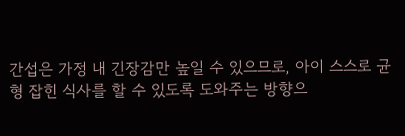간섭은 가정 내 긴장감만 높일 수 있으므로, 아이 스스로 균형 잡힌 식사를 할 수 있도록 도와주는 방향으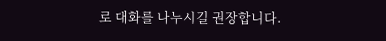로 대화를 나누시길 권장합니다.